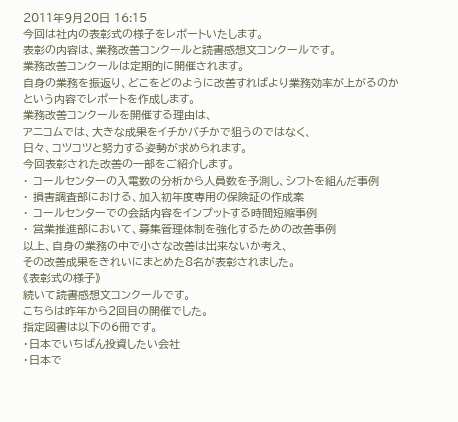2011年9月20日 16:15
今回は社内の表彰式の様子をレポートいたします。
表彰の内容は、業務改善コンクールと読書感想文コンクールです。
業務改善コンクールは定期的に開催されます。
自身の業務を振返り、どこをどのように改善すればより業務効率が上がるのか
という内容でレポートを作成します。
業務改善コンクールを開催する理由は、
アニコムでは、大きな成果をイチかバチかで狙うのではなく、
日々、コツコツと努力する姿勢が求められます。
今回表彰された改善の一部をご紹介します。
・ コールセンターの入電数の分析から人員数を予測し、シフトを組んだ事例
・ 損害調査部における、加入初年度専用の保険証の作成案
・ コールセンターでの会話内容をインプットする時間短縮事例
・ 営業推進部において、募集管理体制を強化するための改善事例
以上、自身の業務の中で小さな改善は出来ないか考え、
その改善成果をきれいにまとめた8名が表彰されました。
《表彰式の様子》
続いて読書感想文コンクールです。
こちらは昨年から2回目の開催でした。
指定図書は以下の6冊です。
・日本でいちばん投資したい会社
・日本で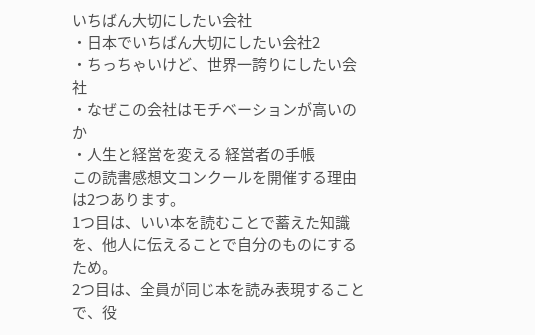いちばん大切にしたい会社
・日本でいちばん大切にしたい会社2
・ちっちゃいけど、世界一誇りにしたい会社
・なぜこの会社はモチベーションが高いのか
・人生と経営を変える 経営者の手帳
この読書感想文コンクールを開催する理由は2つあります。
1つ目は、いい本を読むことで蓄えた知識を、他人に伝えることで自分のものにするため。
2つ目は、全員が同じ本を読み表現することで、役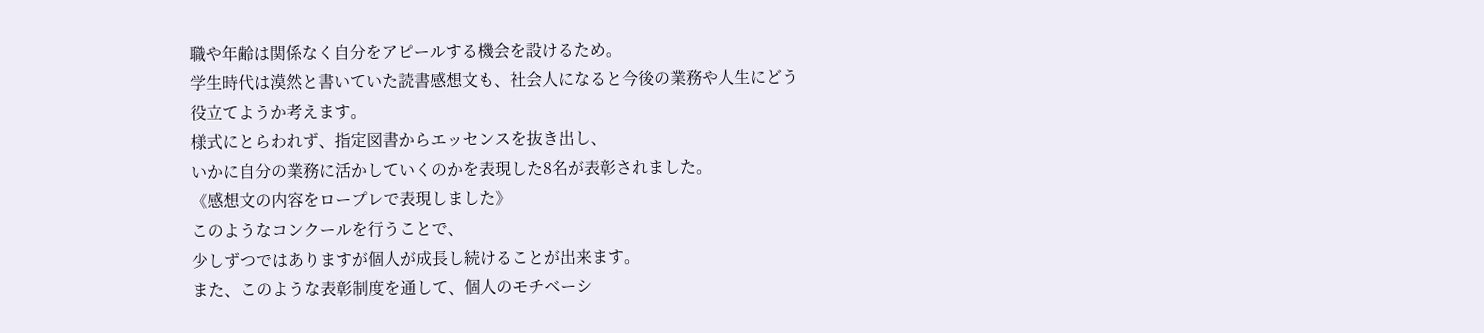職や年齢は関係なく自分をアピールする機会を設けるため。
学生時代は漠然と書いていた読書感想文も、社会人になると今後の業務や人生にどう役立てようか考えます。
様式にとらわれず、指定図書からエッセンスを抜き出し、
いかに自分の業務に活かしていくのかを表現した8名が表彰されました。
《感想文の内容をロープレで表現しました》
このようなコンクールを行うことで、
少しずつではありますが個人が成長し続けることが出来ます。
また、このような表彰制度を通して、個人のモチベーシ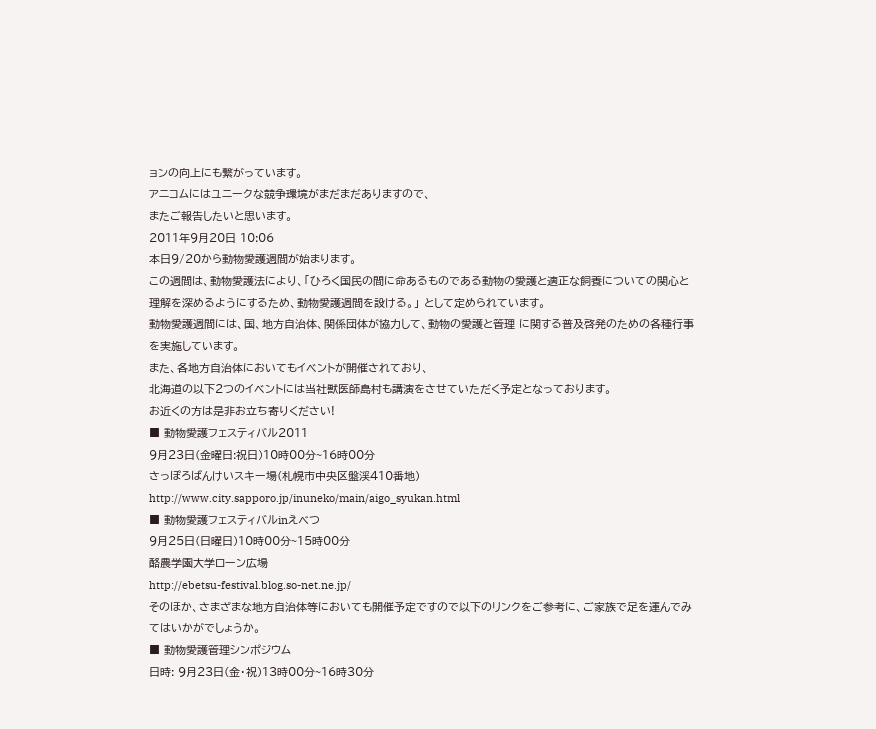ョンの向上にも繋がっています。
アニコムにはユニークな競争環境がまだまだありますので、
またご報告したいと思います。
2011年9月20日 10:06
本日9/20から動物愛護週間が始まります。
この週間は、動物愛護法により、「ひろく国民の間に命あるものである動物の愛護と適正な飼養についての関心と理解を深めるようにするため、動物愛護週間を設ける。」 として定められています。
動物愛護週間には、国、地方自治体、関係団体が協力して、動物の愛護と管理 に関する普及啓発のための各種行事を実施しています。
また、各地方自治体においてもイベントが開催されており、
北海道の以下2つのイベントには当社獣医師島村も講演をさせていただく予定となっております。
お近くの方は是非お立ち寄りください!
■ 動物愛護フェスティバル2011
9月23日(金曜日:祝日)10時00分~16時00分
さっぽろばんけいスキー場(札幌市中央区盤渓410番地)
http://www.city.sapporo.jp/inuneko/main/aigo_syukan.html
■ 動物愛護フェスティバルinえべつ
9月25日(日曜日)10時00分~15時00分
酪農学園大学ローン広場
http://ebetsu-festival.blog.so-net.ne.jp/
そのほか、さまざまな地方自治体等においても開催予定ですので以下のリンクをご参考に、ご家族で足を運んでみてはいかがでしょうか。
■ 動物愛護管理シンポジウム
日時: 9月23日(金・祝)13時00分~16時30分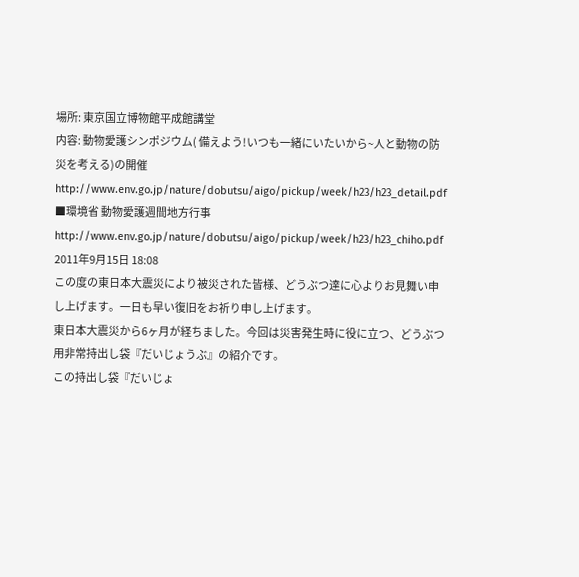場所: 東京国立博物館平成館講堂
内容: 動物愛護シンポジウム( 備えよう!いつも一緒にいたいから~人と動物の防災を考える)の開催
http://www.env.go.jp/nature/dobutsu/aigo/pickup/week/h23/h23_detail.pdf
■環境省 動物愛護週間地方行事
http://www.env.go.jp/nature/dobutsu/aigo/pickup/week/h23/h23_chiho.pdf
2011年9月15日 18:08
この度の東日本大震災により被災された皆様、どうぶつ達に心よりお見舞い申し上げます。一日も早い復旧をお祈り申し上げます。
東日本大震災から6ヶ月が経ちました。今回は災害発生時に役に立つ、どうぶつ用非常持出し袋『だいじょうぶ』の紹介です。
この持出し袋『だいじょ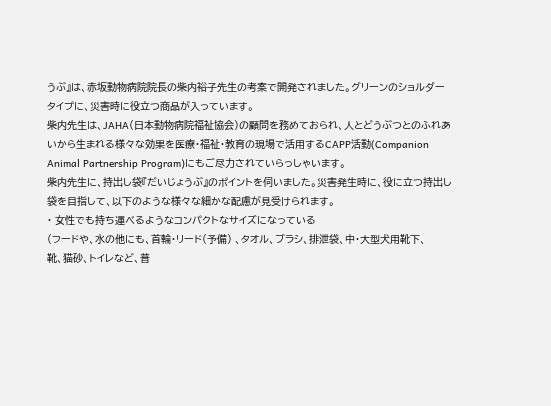うぶ』は、赤坂動物病院院長の柴内裕子先生の考案で開発されました。グリーンのショルダータイプに、災害時に役立つ商品が入っています。
柴内先生は、JAHA(日本動物病院福祉協会)の顧問を務めておられ、人とどうぶつとのふれあいから生まれる様々な効果を医療・福祉・教育の現場で活用するCAPP活動(Companion Animal Partnership Program)にもご尽力されていらっしゃいます。
柴内先生に、持出し袋『だいじょうぶ』のポイントを伺いました。災害発生時に、役に立つ持出し袋を目指して、以下のような様々な細かな配慮が見受けられます。
・ 女性でも持ち運べるようなコンパクトなサイズになっている
(フードや、水の他にも、首輪・リード(予備) 、タオル、ブラシ、排泄袋、中・大型犬用靴下、
靴、猫砂、トイレなど、普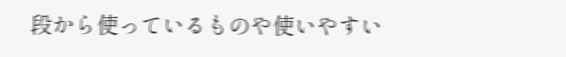段から使っているものや使いやすい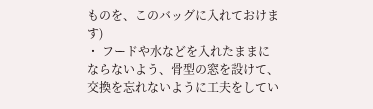ものを、このバッグに入れておけます)
・ フードや水などを入れたままにならないよう、骨型の窓を設けて、
交換を忘れないように工夫をしてい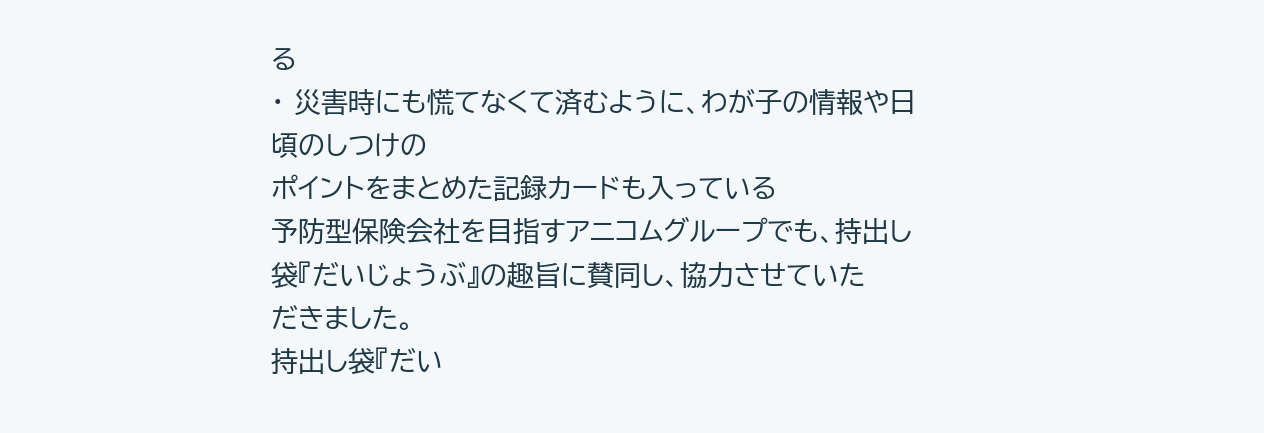る
・ 災害時にも慌てなくて済むように、わが子の情報や日頃のしつけの
ポイントをまとめた記録カードも入っている
予防型保険会社を目指すアニコムグループでも、持出し袋『だいじょうぶ』の趣旨に賛同し、協力させていた
だきました。
持出し袋『だい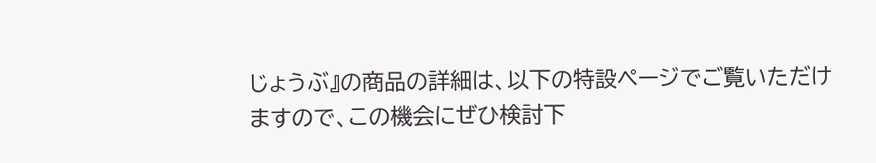じょうぶ』の商品の詳細は、以下の特設ページでご覧いただけますので、この機会にぜひ検討下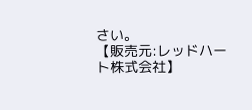さい。
【販売元:レッドハート株式会社】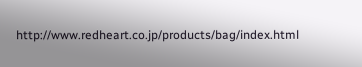http://www.redheart.co.jp/products/bag/index.html